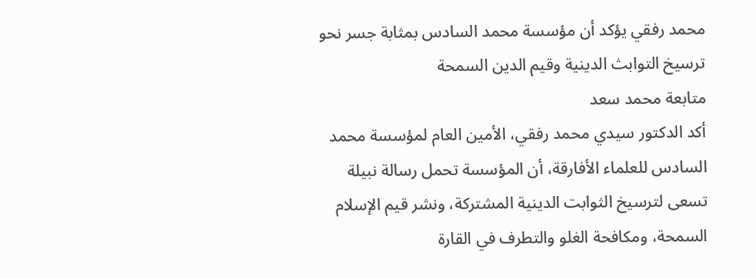محمد رفقي يؤكد أن مؤسسة محمد السادس بمثابة جسر نحو ترسيخ التوابث الدينية وقيم الدين السمحة
متابعة محمد سعد
أكد الدكتور سيدي محمد رفقي، الأمين العام لمؤسسة محمد السادس للعلماء الأفارقة، أن المؤسسة تحمل رسالة نبيلة تسعى لترسيخ الثوابت الدينية المشتركة، ونشر قيم الإسلام السمحة، ومكافحة الغلو والتطرف في القارة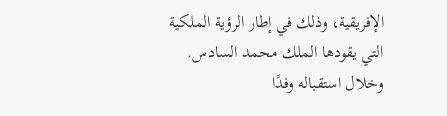الإفريقية، وذلك في إطار الرؤية الملكية التي يقودها الملك محمد السادس.
وخلال استقباله وفدًا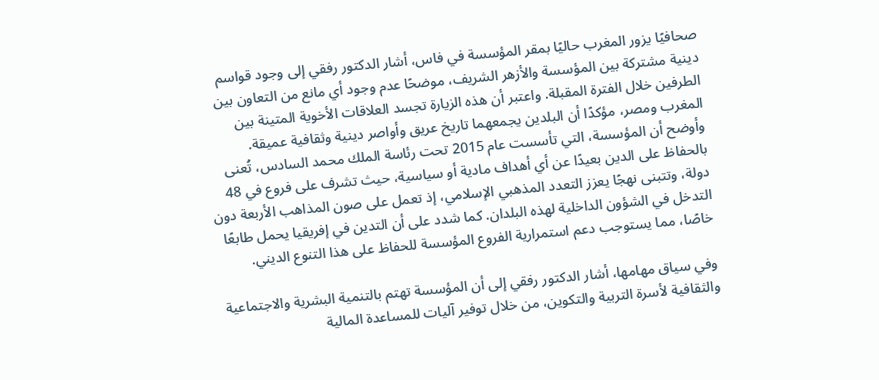صحافيًا يزور المغرب حاليًا بمقر المؤسسة في فاس، أشار الدكتور رفقي إلى وجود قواسم دينية مشتركة بين المؤسسة والأزهر الشريف، موضحًا عدم وجود أي مانع من التعاون بين الطرفين خلال الفترة المقبلة. واعتبر أن هذه الزيارة تجسد العلاقات الأخوية المتينة بين المغرب ومصر، مؤكدًا أن البلدين يجمعهما تاريخ عريق وأواصر دينية وثقافية عميقة.
وأوضح أن المؤسسة، التي تأسست عام 2015 تحت رئاسة الملك محمد السادس، تُعنى بالحفاظ على الدين بعيدًا عن أي أهداف مادية أو سياسية، حيث تشرف على فروع في 48 دولة، وتتبنى نهجًا يعزز التعدد المذهبي الإسلامي، إذ تعمل على صون المذاهب الأربعة دون التدخل في الشؤون الداخلية لهذه البلدان. كما شدد على أن التدين في إفريقيا يحمل طابعًا خاصًا، مما يستوجب دعم استمرارية الفروع المؤسسة للحفاظ على هذا التنوع الديني.

وفي سياق مهامها، أشار الدكتور رفقي إلى أن المؤسسة تهتم بالتنمية البشرية والاجتماعية والثقافية لأسرة التربية والتكوين، من خلال توفير آليات للمساعدة المالية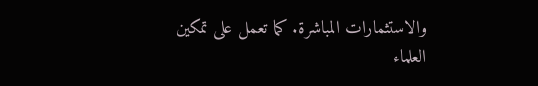والاستثمارات المباشرة. كما تعمل على تمكين العلماء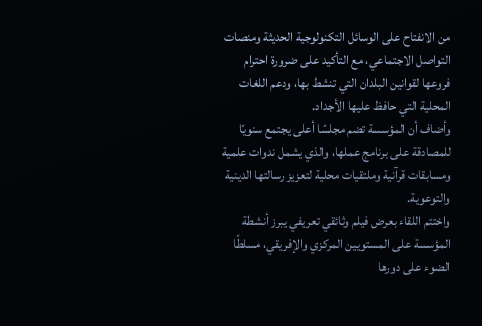من الانفتاح على الوسائل التكنولوجية الحديثة ومنصات التواصل الاجتماعي، مع التأكيد على ضرورة احترام فروعها لقوانين البلدان التي تنشط بها، ودعم اللغات المحلية التي حافظ عليها الأجداد.
وأضاف أن المؤسسة تضم مجلسًا أعلى يجتمع سنويًا للمصادقة على برنامج عملها، والذي يشمل ندوات علمية ومسابقات قرآنية وملتقيات محلية لتعزيز رسالتها الدينية والتوعوية.
واختتم اللقاء بعرض فيلم وثائقي تعريفي يبرز أنشطة المؤسسة على المستويين المركزي والإفريقي، مسلطًا الضوء على دورها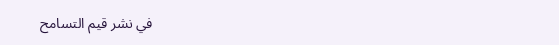في نشر قيم التسامح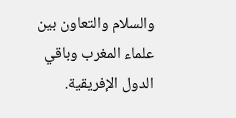والسلام والتعاون بين علماء المغرب وباقي الدول الإفريقية.